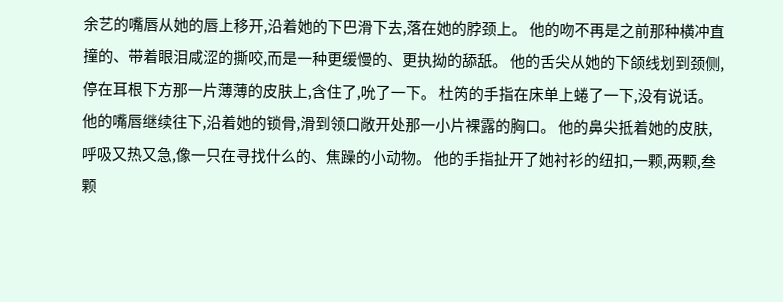余艺的嘴唇从她的唇上移开,沿着她的下巴滑下去,落在她的脖颈上。 他的吻不再是之前那种横冲直撞的、带着眼泪咸涩的撕咬,而是一种更缓慢的、更执拗的舔舐。 他的舌尖从她的下颌线划到颈侧,停在耳根下方那一片薄薄的皮肤上,含住了,吮了一下。 杜笍的手指在床单上蜷了一下,没有说话。 他的嘴唇继续往下,沿着她的锁骨,滑到领口敞开处那一小片裸露的胸口。 他的鼻尖抵着她的皮肤,呼吸又热又急,像一只在寻找什么的、焦躁的小动物。 他的手指扯开了她衬衫的纽扣,一颗,两颗,叁颗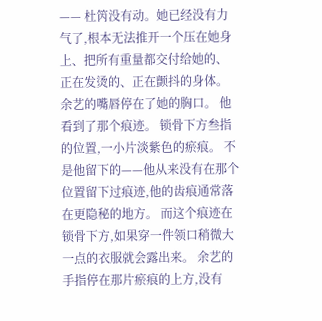—— 杜笍没有动。她已经没有力气了,根本无法推开一个压在她身上、把所有重量都交付给她的、正在发烫的、正在颤抖的身体。 余艺的嘴唇停在了她的胸口。 他看到了那个痕迹。 锁骨下方叁指的位置,一小片淡紫色的瘀痕。 不是他留下的——他从来没有在那个位置留下过痕迹,他的齿痕通常落在更隐秘的地方。 而这个痕迹在锁骨下方,如果穿一件领口稍微大一点的衣服就会露出来。 余艺的手指停在那片瘀痕的上方,没有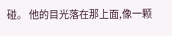碰。 他的目光落在那上面,像一颗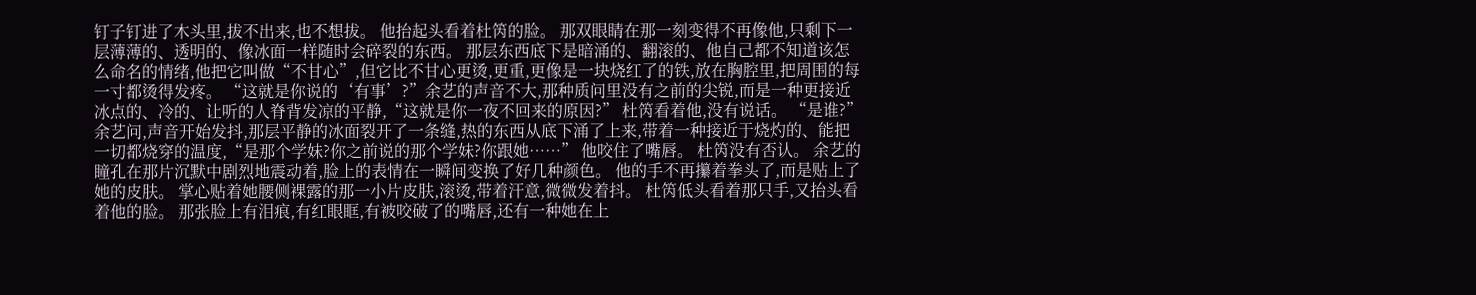钉子钉进了木头里,拔不出来,也不想拔。 他抬起头看着杜笍的脸。 那双眼睛在那一刻变得不再像他,只剩下一层薄薄的、透明的、像冰面一样随时会碎裂的东西。 那层东西底下是暗涌的、翻滚的、他自己都不知道该怎么命名的情绪,他把它叫做“不甘心”,但它比不甘心更烫,更重,更像是一块烧红了的铁,放在胸腔里,把周围的每一寸都烫得发疼。 “这就是你说的‘有事’?”余艺的声音不大,那种质问里没有之前的尖锐,而是一种更接近冰点的、冷的、让听的人脊背发凉的平静,“这就是你一夜不回来的原因?” 杜笍看着他,没有说话。 “是谁?”余艺问,声音开始发抖,那层平静的冰面裂开了一条缝,热的东西从底下涌了上来,带着一种接近于烧灼的、能把一切都烧穿的温度,“是那个学妹?你之前说的那个学妹?你跟她……” 他咬住了嘴唇。 杜笍没有否认。 余艺的瞳孔在那片沉默中剧烈地震动着,脸上的表情在一瞬间变换了好几种颜色。 他的手不再攥着拳头了,而是贴上了她的皮肤。 掌心贴着她腰侧裸露的那一小片皮肤,滚烫,带着汗意,微微发着抖。 杜笍低头看着那只手,又抬头看着他的脸。 那张脸上有泪痕,有红眼眶,有被咬破了的嘴唇,还有一种她在上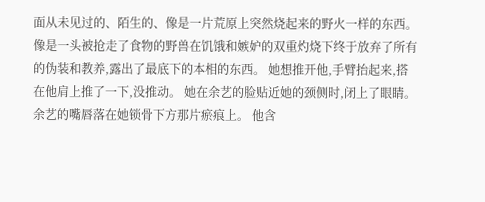面从未见过的、陌生的、像是一片荒原上突然烧起来的野火一样的东西。 像是一头被抢走了食物的野兽在饥饿和嫉妒的双重灼烧下终于放弃了所有的伪装和教养,露出了最底下的本相的东西。 她想推开他,手臂抬起来,搭在他肩上推了一下,没推动。 她在余艺的脸贴近她的颈侧时,闭上了眼睛。 余艺的嘴唇落在她锁骨下方那片瘀痕上。 他含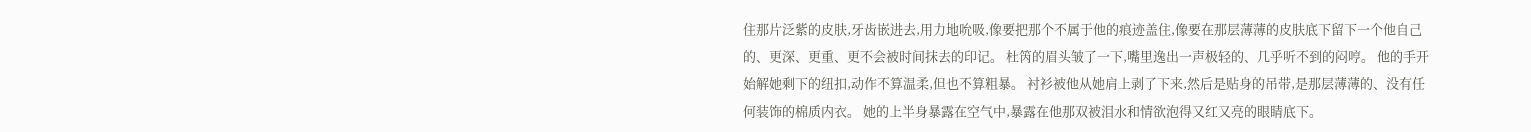住那片泛紫的皮肤,牙齿嵌进去,用力地吮吸,像要把那个不属于他的痕迹盖住,像要在那层薄薄的皮肤底下留下一个他自己的、更深、更重、更不会被时间抹去的印记。 杜笍的眉头皱了一下,嘴里逸出一声极轻的、几乎听不到的闷哼。 他的手开始解她剩下的纽扣,动作不算温柔,但也不算粗暴。 衬衫被他从她肩上剥了下来,然后是贴身的吊带,是那层薄薄的、没有任何装饰的棉质内衣。 她的上半身暴露在空气中,暴露在他那双被泪水和情欲泡得又红又亮的眼睛底下。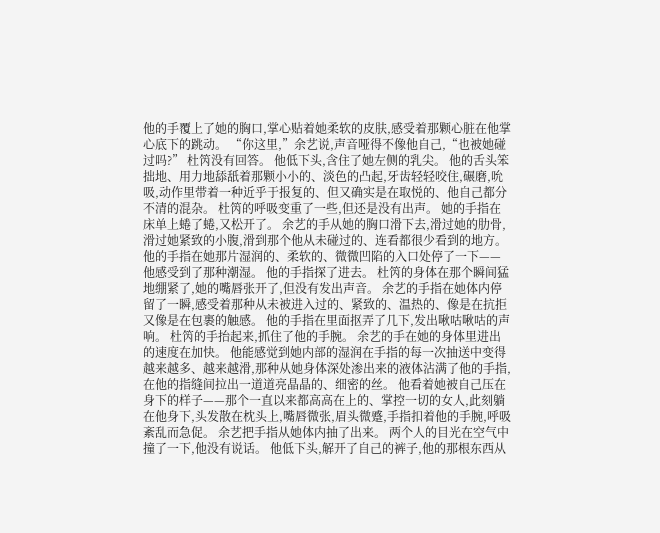他的手覆上了她的胸口,掌心贴着她柔软的皮肤,感受着那颗心脏在他掌心底下的跳动。 “你这里,”余艺说,声音哑得不像他自己,“也被她碰过吗?” 杜笍没有回答。 他低下头,含住了她左侧的乳尖。 他的舌头笨拙地、用力地舔舐着那颗小小的、淡色的凸起,牙齿轻轻咬住,碾磨,吮吸,动作里带着一种近乎于报复的、但又确实是在取悦的、他自己都分不清的混杂。 杜笍的呼吸变重了一些,但还是没有出声。 她的手指在床单上蜷了蜷,又松开了。 余艺的手从她的胸口滑下去,滑过她的肋骨,滑过她紧致的小腹,滑到那个他从未碰过的、连看都很少看到的地方。 他的手指在她那片湿润的、柔软的、微微凹陷的入口处停了一下——他感受到了那种潮湿。 他的手指探了进去。 杜笍的身体在那个瞬间猛地绷紧了,她的嘴唇张开了,但没有发出声音。 余艺的手指在她体内停留了一瞬,感受着那种从未被进入过的、紧致的、温热的、像是在抗拒又像是在包裹的触感。 他的手指在里面抠弄了几下,发出啾咕啾咕的声响。 杜笍的手抬起来,抓住了他的手腕。 余艺的手在她的身体里进出的速度在加快。 他能感觉到她内部的湿润在手指的每一次抽送中变得越来越多、越来越滑,那种从她身体深处渗出来的液体沾满了他的手指,在他的指缝间拉出一道道亮晶晶的、细密的丝。 他看着她被自己压在身下的样子——那个一直以来都高高在上的、掌控一切的女人,此刻躺在他身下,头发散在枕头上,嘴唇微张,眉头微蹙,手指扣着他的手腕,呼吸紊乱而急促。 余艺把手指从她体内抽了出来。 两个人的目光在空气中撞了一下,他没有说话。 他低下头,解开了自己的裤子,他的那根东西从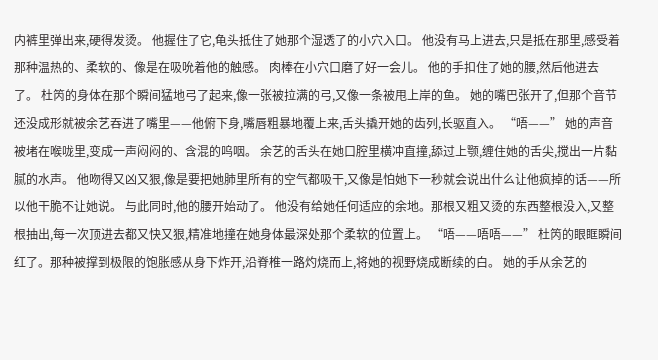内裤里弹出来,硬得发烫。 他握住了它,龟头抵住了她那个湿透了的小穴入口。 他没有马上进去,只是抵在那里,感受着那种温热的、柔软的、像是在吸吮着他的触感。 肉棒在小穴口磨了好一会儿。 他的手扣住了她的腰,然后他进去了。 杜笍的身体在那个瞬间猛地弓了起来,像一张被拉满的弓,又像一条被甩上岸的鱼。 她的嘴巴张开了,但那个音节还没成形就被余艺吞进了嘴里——他俯下身,嘴唇粗暴地覆上来,舌头撬开她的齿列,长驱直入。 “唔——” 她的声音被堵在喉咙里,变成一声闷闷的、含混的呜咽。 余艺的舌头在她口腔里横冲直撞,舔过上颚,缠住她的舌尖,搅出一片黏腻的水声。 他吻得又凶又狠,像是要把她肺里所有的空气都吸干,又像是怕她下一秒就会说出什么让他疯掉的话——所以他干脆不让她说。 与此同时,他的腰开始动了。 他没有给她任何适应的余地。那根又粗又烫的东西整根没入,又整根抽出,每一次顶进去都又快又狠,精准地撞在她身体最深处那个柔软的位置上。 “唔——唔唔——” 杜笍的眼眶瞬间红了。那种被撑到极限的饱胀感从身下炸开,沿脊椎一路灼烧而上,将她的视野烧成断续的白。 她的手从余艺的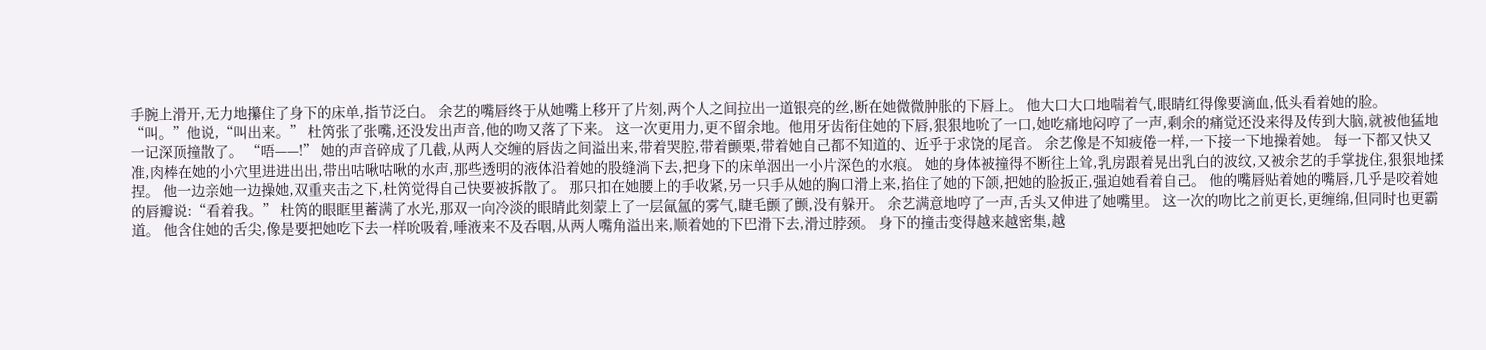手腕上滑开,无力地攥住了身下的床单,指节泛白。 余艺的嘴唇终于从她嘴上移开了片刻,两个人之间拉出一道银亮的丝,断在她微微肿胀的下唇上。 他大口大口地喘着气,眼睛红得像要滴血,低头看着她的脸。 “叫。”他说,“叫出来。” 杜笍张了张嘴,还没发出声音,他的吻又落了下来。 这一次更用力,更不留余地。他用牙齿衔住她的下唇,狠狠地吮了一口,她吃痛地闷哼了一声,剩余的痛觉还没来得及传到大脑,就被他猛地一记深顶撞散了。 “唔——!” 她的声音碎成了几截,从两人交缠的唇齿之间溢出来,带着哭腔,带着颤栗,带着她自己都不知道的、近乎于求饶的尾音。 余艺像是不知疲倦一样,一下接一下地操着她。 每一下都又快又准,肉棒在她的小穴里进进出出,带出咕啾咕啾的水声,那些透明的液体沿着她的股缝淌下去,把身下的床单洇出一小片深色的水痕。 她的身体被撞得不断往上耸,乳房跟着晃出乳白的波纹,又被余艺的手掌拢住,狠狠地揉捏。 他一边亲她一边操她,双重夹击之下,杜笍觉得自己快要被拆散了。 那只扣在她腰上的手收紧,另一只手从她的胸口滑上来,掐住了她的下颌,把她的脸扳正,强迫她看着自己。 他的嘴唇贴着她的嘴唇,几乎是咬着她的唇瓣说:“看着我。” 杜笍的眼眶里蓄满了水光,那双一向冷淡的眼睛此刻蒙上了一层氤氲的雾气,睫毛颤了颤,没有躲开。 余艺满意地哼了一声,舌头又伸进了她嘴里。 这一次的吻比之前更长,更缠绵,但同时也更霸道。 他含住她的舌尖,像是要把她吃下去一样吮吸着,唾液来不及吞咽,从两人嘴角溢出来,顺着她的下巴滑下去,滑过脖颈。 身下的撞击变得越来越密集,越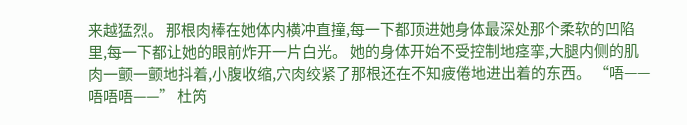来越猛烈。 那根肉棒在她体内横冲直撞,每一下都顶进她身体最深处那个柔软的凹陷里,每一下都让她的眼前炸开一片白光。 她的身体开始不受控制地痉挛,大腿内侧的肌肉一颤一颤地抖着,小腹收缩,穴肉绞紧了那根还在不知疲倦地进出着的东西。 “唔——唔唔唔——” 杜笍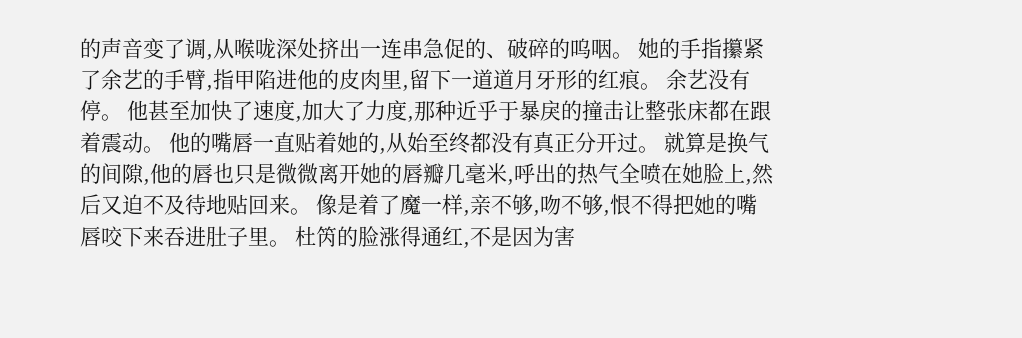的声音变了调,从喉咙深处挤出一连串急促的、破碎的呜咽。 她的手指攥紧了余艺的手臂,指甲陷进他的皮肉里,留下一道道月牙形的红痕。 余艺没有停。 他甚至加快了速度,加大了力度,那种近乎于暴戾的撞击让整张床都在跟着震动。 他的嘴唇一直贴着她的,从始至终都没有真正分开过。 就算是换气的间隙,他的唇也只是微微离开她的唇瓣几毫米,呼出的热气全喷在她脸上,然后又迫不及待地贴回来。 像是着了魔一样,亲不够,吻不够,恨不得把她的嘴唇咬下来吞进肚子里。 杜笍的脸涨得通红,不是因为害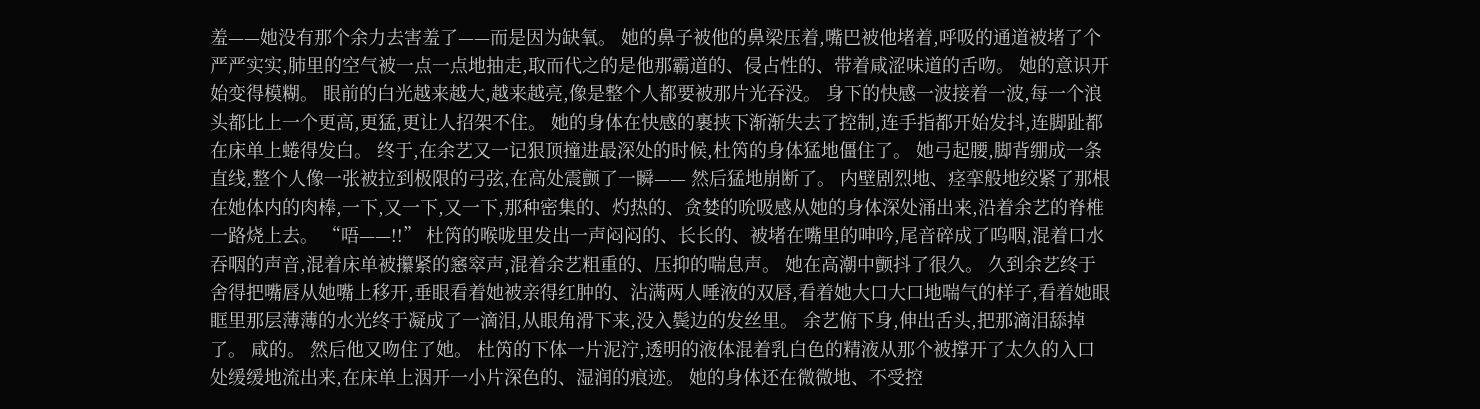羞——她没有那个余力去害羞了——而是因为缺氧。 她的鼻子被他的鼻梁压着,嘴巴被他堵着,呼吸的通道被堵了个严严实实,肺里的空气被一点一点地抽走,取而代之的是他那霸道的、侵占性的、带着咸涩味道的舌吻。 她的意识开始变得模糊。 眼前的白光越来越大,越来越亮,像是整个人都要被那片光吞没。 身下的快感一波接着一波,每一个浪头都比上一个更高,更猛,更让人招架不住。 她的身体在快感的裹挟下渐渐失去了控制,连手指都开始发抖,连脚趾都在床单上蜷得发白。 终于,在余艺又一记狠顶撞进最深处的时候,杜笍的身体猛地僵住了。 她弓起腰,脚背绷成一条直线,整个人像一张被拉到极限的弓弦,在高处震颤了一瞬—— 然后猛地崩断了。 内壁剧烈地、痉挛般地绞紧了那根在她体内的肉棒,一下,又一下,又一下,那种密集的、灼热的、贪婪的吮吸感从她的身体深处涌出来,沿着余艺的脊椎一路烧上去。 “唔——!!” 杜笍的喉咙里发出一声闷闷的、长长的、被堵在嘴里的呻吟,尾音碎成了呜咽,混着口水吞咽的声音,混着床单被攥紧的窸窣声,混着余艺粗重的、压抑的喘息声。 她在高潮中颤抖了很久。 久到余艺终于舍得把嘴唇从她嘴上移开,垂眼看着她被亲得红肿的、沾满两人唾液的双唇,看着她大口大口地喘气的样子,看着她眼眶里那层薄薄的水光终于凝成了一滴泪,从眼角滑下来,没入鬓边的发丝里。 余艺俯下身,伸出舌头,把那滴泪舔掉了。 咸的。 然后他又吻住了她。 杜笍的下体一片泥泞,透明的液体混着乳白色的精液从那个被撑开了太久的入口处缓缓地流出来,在床单上洇开一小片深色的、湿润的痕迹。 她的身体还在微微地、不受控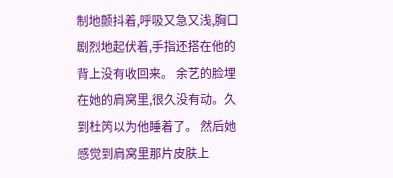制地颤抖着,呼吸又急又浅,胸口剧烈地起伏着,手指还搭在他的背上没有收回来。 余艺的脸埋在她的肩窝里,很久没有动。久到杜笍以为他睡着了。 然后她感觉到肩窝里那片皮肤上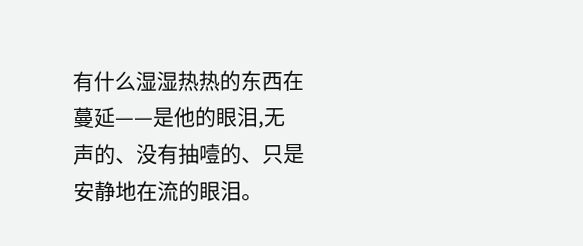有什么湿湿热热的东西在蔓延——是他的眼泪,无声的、没有抽噎的、只是安静地在流的眼泪。